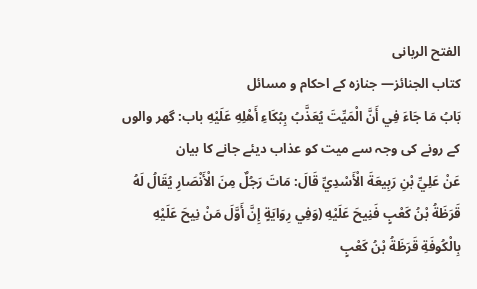الفتح الربانی
كتاب الجنائز— جنازہ کے احکام و مسائل
بَابُ مَا جَاءَ فِي أَنَّ الْمَيِّتَ يُعَذَّبُ بِبُكَاءِ أَهْلِهِ عَلَيْهِ باب: گھر والوں کے رونے کی وجہ سے میت کو عذاب دیئے جانے کا بیان
عَنْ عَلِيِّ بْنِ رَبِيعَةَ الْأَسْدِيِّ قَالَ: مَاتَ رَجُلٌ مِنَ الْأَنْصَارِ يُقَالُ لَهُ قَرَظَةُ بْنُ كَعْبٍ فَنِيحَ عَلَيْهِ (وَفِي رِوَايَةٍ إِنَّ أَوَّلَ مَنْ نِيحَ عَلَيْهِ بِالْكُوفَةِ قَرَظَةُ بْنُ كَعْبٍ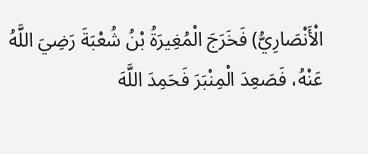الْأَنْصَارِيُّ) فَخَرَجَ الْمُغِيرَةُ بْنُ شُعْبَةَ رَضِيَ اللَّهُ عَنْهُ، فَصَعِدَ الْمِنْبَرَ فَحَمِدَ اللَّهَ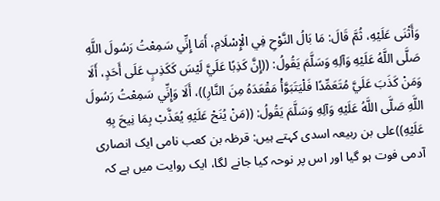وَأَثْنَى عَلَيْهِ، ثُمَّ قَالَ: مَا بَالُ النَّوْحِ فِي الْإِسْلَامِ، أَمَا إِنِّي سَمِعْتُ رَسُولَ اللَّهِ صَلَّى اللَّهُ عَلَيْهِ وَآلِهِ وَسَلَّمَ يَقُولُ: ((إِنَّ كَذِبًا عَلَيَّ لَيْسَ كَكَذِبٍ عَلَى أَحَدٍ، أَلَا وَمَنْ كَذَبَ عَلَيَّ مُتَعَمِّدًا فَلْيَتَبَوَّأْ مَقْعَدَهُ مِنَ النَّارِ))، أَلَا وَإِنِّي سَمِعْتُ رَسُولَ اللَّهِ صَلَّى اللَّهُ عَلَيْهِ وَآلِهِ وَسَلَّمَ يَقُولُ: ((مَنْ يُنَحْ عَلَيْهِ يُعَذَّبْ بِمَا نِيحَ بِهِ عَلَيْهِ))علی بن ربیعہ اسدی کہتے ہیں: قرظہ بن کعب نامی ایک انصاری آدمی فوت ہو گیا اور اس پر نوحہ کیا جانے لگا، ایک روایت میں ہے کہ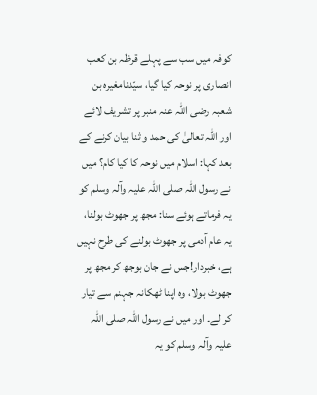کوفہ میں سب سے پہلے قرظہ بن کعب انصاری پر نوحہ کیا گیا، سیّدنامغیرہ بن شعبہ رضی اللہ عنہ منبر پر تشریف لائے اور اللہ تعالیٰ کی حمد و ثنا بیان کرنے کے بعد کہا: اسلام میں نوحہ کا کیا کام؟ میں نے رسول اللہ صلی اللہ علیہ وآلہ وسلم کو یہ فرماتے ہوئے سنا: مجھ پر جھوٹ بولنا، یہ عام آدمی پر جھوٹ بولنے کی طرح نہیں ہے، خبردار!جس نے جان بوجھ کر مجھ پر جھوٹ بولا، وہ اپنا ٹھکانہ جہنم سے تیار کر لے۔ اور میں نے رسول اللہ صلی اللہ علیہ وآلہ وسلم کو یہ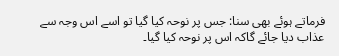فرماتے ہوئے بھی سنا: جس پر نوحہ کیا گیا تو اسے اس وجہ سے عذاب دیا جائے گاکہ اس پر نوحہ کیا گیا۔